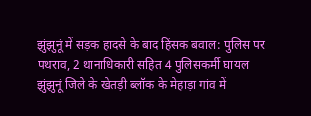झुंझुनूं में सड़क हादसे के बाद हिंसक बवाल: पुलिस पर पथराव, 2 थानाधिकारी सहित 4 पुलिसकर्मी घायल
झुंझुनूं जिले के खेतड़ी ब्लॉक के मेहाड़ा गांव में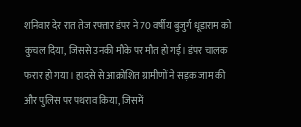शनिवार देर रात तेज रफ्तार डंपर ने 70 वर्षीय बुजुर्ग धूडाराम को कुचल दिया, जिससे उनकी मौके पर मौत हो गई। डंपर चालक फरार हो गया। हादसे से आक्रोशित ग्रामीणों ने सड़क जाम की और पुलिस पर पथराव किया, जिसमें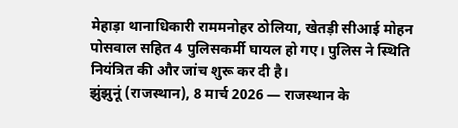मेहाड़ा थानाधिकारी राममनोहर ठोलिया, खेतड़ी सीआई मोहन पोसवाल सहित 4 पुलिसकर्मी घायल हो गए। पुलिस ने स्थिति नियंत्रित की और जांच शुरू कर दी है।
झुंझुनूं (राजस्थान), 8 मार्च 2026 — राजस्थान के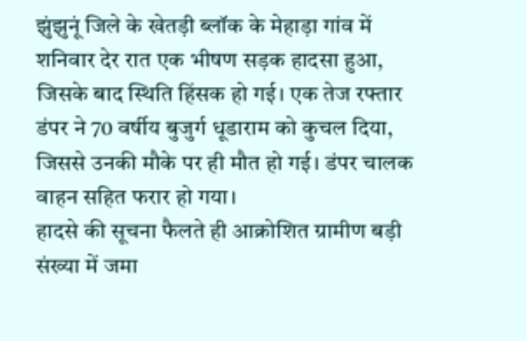झुंझुनूं जिले के खेतड़ी ब्लॉक के मेहाड़ा गांव में शनिवार देर रात एक भीषण सड़क हादसा हुआ, जिसके बाद स्थिति हिंसक हो गई। एक तेज रफ्तार डंपर ने 70 वर्षीय बुजुर्ग धूडाराम को कुचल दिया, जिससे उनकी मौके पर ही मौत हो गई। डंपर चालक वाहन सहित फरार हो गया।
हादसे की सूचना फैलते ही आक्रोशित ग्रामीण बड़ी संख्या में जमा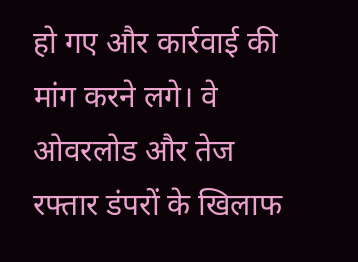हो गए और कार्रवाई की मांग करने लगे। वे ओवरलोड और तेज रफ्तार डंपरों के खिलाफ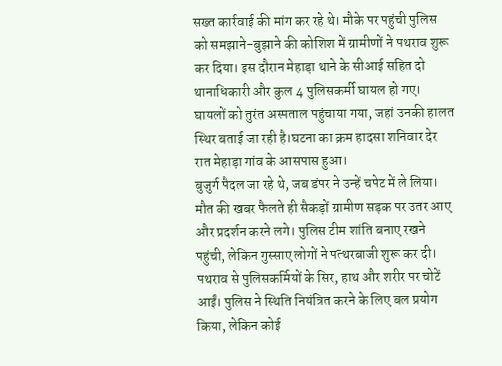सख्त कार्रवाई की मांग कर रहे थे। मौके पर पहुंची पुलिस को समझाने-बुझाने की कोशिश में ग्रामीणों ने पथराव शुरू कर दिया। इस दौरान मेहाड़ा थाने के सीआई सहित दो थानाधिकारी और कुल 4 पुलिसकर्मी घायल हो गए। घायलों को तुरंत अस्पताल पहुंचाया गया, जहां उनकी हालत स्थिर बताई जा रही है।घटना का क्रम हादसा शनिवार देर रात मेहाड़ा गांव के आसपास हुआ।
बुजुर्ग पैदल जा रहे थे, जब डंपर ने उन्हें चपेट में ले लिया। मौत की खबर फैलते ही सैकड़ों ग्रामीण सड़क पर उतर आए और प्रदर्शन करने लगे। पुलिस टीम शांति बनाए रखने पहुंची, लेकिन गुस्साए लोगों ने पत्थरबाजी शुरू कर दी। पथराव से पुलिसकर्मियों के सिर, हाथ और शरीर पर चोटें आईं। पुलिस ने स्थिति नियंत्रित करने के लिए बल प्रयोग किया, लेकिन कोई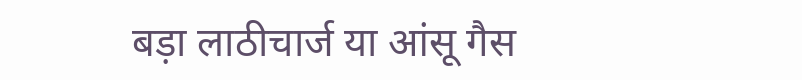बड़ा लाठीचार्ज या आंसू गैस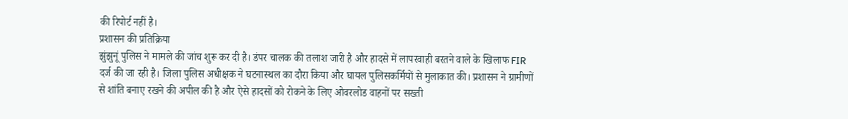की रिपोर्ट नहीं है।
प्रशासन की प्रतिक्रिया
झुंझुनूं पुलिस ने मामले की जांच शुरू कर दी है। डंपर चालक की तलाश जारी है और हादसे में लापरवाही बरतने वाले के खिलाफ FIR दर्ज की जा रही है। जिला पुलिस अधीक्षक ने घटनास्थल का दौरा किया और घायल पुलिसकर्मियों से मुलाकात की। प्रशासन ने ग्रामीणों से शांति बनाए रखने की अपील की है और ऐसे हादसों को रोकने के लिए ओवरलोड वाहनों पर सख्ती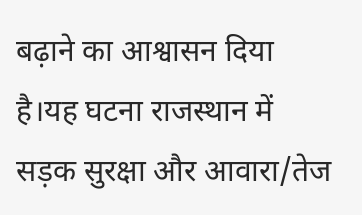बढ़ाने का आश्वासन दिया है।यह घटना राजस्थान में सड़क सुरक्षा और आवारा/तेज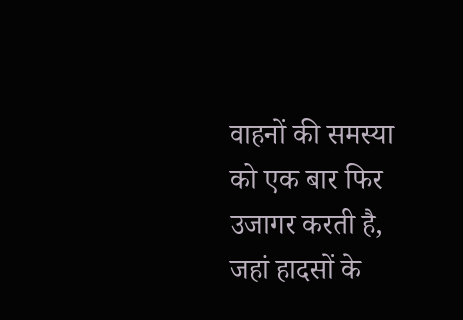वाहनों की समस्या को एक बार फिर उजागर करती है, जहां हादसों के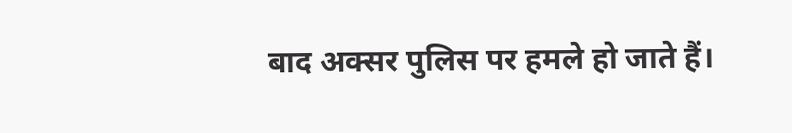बाद अक्सर पुलिस पर हमले हो जाते हैं।